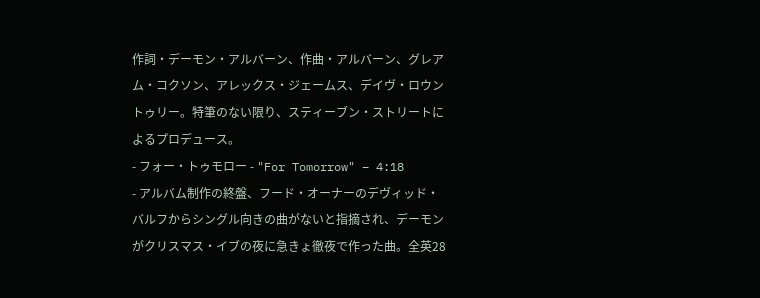作詞・デーモン・アルバーン、作曲・アルバーン、グレアム・コクソン、アレックス・ジェームス、デイヴ・ロウントゥリー。特筆のない限り、スティーブン・ストリートによるプロデュース。
- フォー・トゥモロー - "For Tomorrow" – 4:18
- アルバム制作の終盤、フード・オーナーのデヴィッド・バルフからシングル向きの曲がないと指摘され、デーモンがクリスマス・イブの夜に急きょ徹夜で作った曲。全英28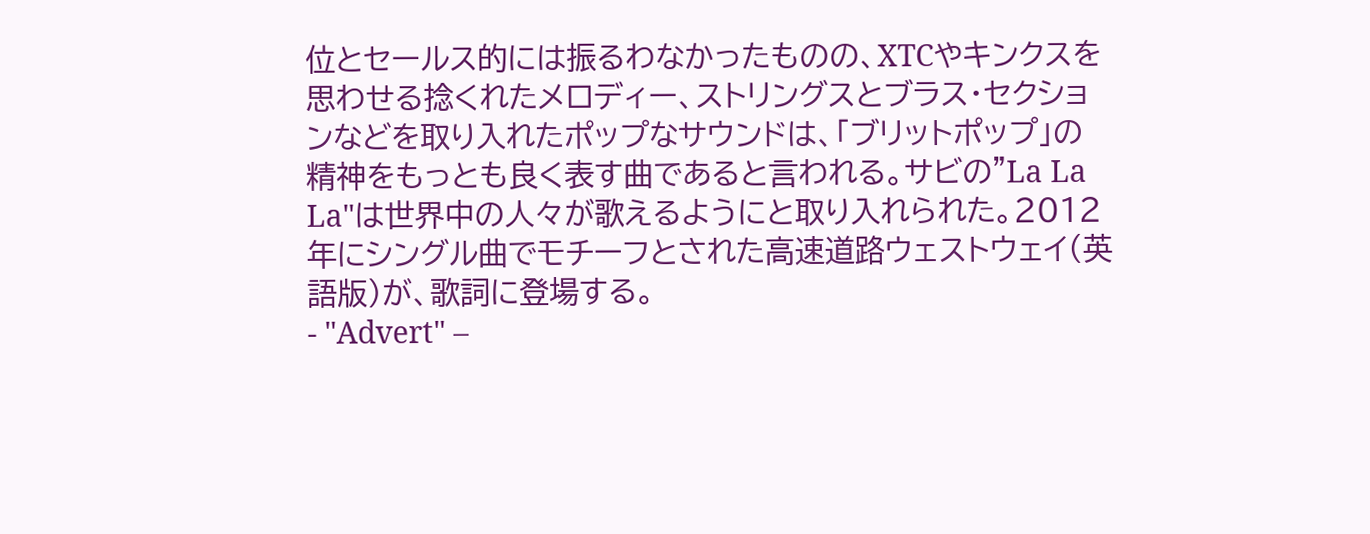位とセールス的には振るわなかったものの、XTCやキンクスを思わせる捻くれたメロディー、ストリングスとブラス・セクションなどを取り入れたポップなサウンドは、「ブリットポップ」の精神をもっとも良く表す曲であると言われる。サビの"La La La"は世界中の人々が歌えるようにと取り入れられた。2012年にシングル曲でモチーフとされた高速道路ウェストウェイ(英語版)が、歌詞に登場する。
- "Advert" –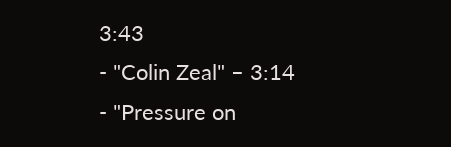3:43
- "Colin Zeal" – 3:14
- "Pressure on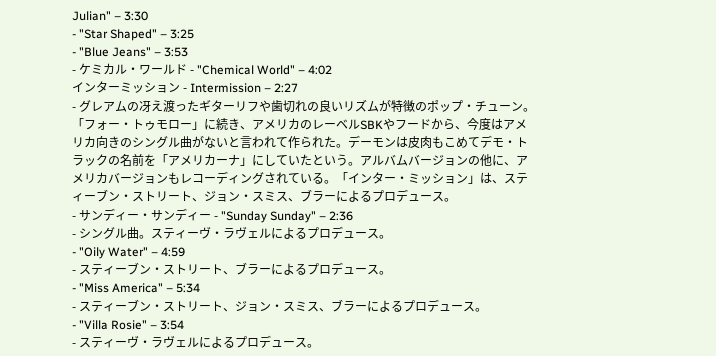Julian" – 3:30
- "Star Shaped" – 3:25
- "Blue Jeans" – 3:53
- ケミカル・ワールド - "Chemical World" – 4:02
インターミッション - Intermission – 2:27
- グレアムの冴え渡ったギターリフや歯切れの良いリズムが特徴のポップ・チューン。「フォー・トゥモロー」に続き、アメリカのレーベルSBKやフードから、今度はアメリカ向きのシングル曲がないと言われて作られた。デーモンは皮肉もこめてデモ・トラックの名前を「アメリカーナ」にしていたという。アルバムバージョンの他に、アメリカバージョンもレコーディングされている。「インター・ミッション」は、スティーブン・ストリート、ジョン・スミス、ブラーによるプロデュース。
- サンディー・サンディー - "Sunday Sunday" – 2:36
- シングル曲。スティーヴ・ラヴェルによるプロデュース。
- "Oily Water" – 4:59
- スティーブン・ストリート、ブラーによるプロデュース。
- "Miss America" – 5:34
- スティーブン・ストリート、ジョン・スミス、ブラーによるプロデュース。
- "Villa Rosie" – 3:54
- スティーヴ・ラヴェルによるプロデュース。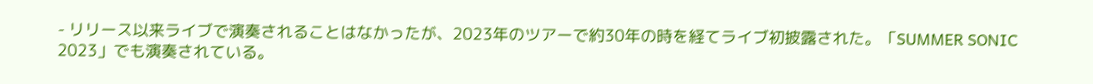- リリース以来ライブで演奏されることはなかったが、2023年のツアーで約30年の時を経てライブ初披露された。「SUMMER SONIC 2023」でも演奏されている。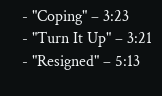- "Coping" – 3:23
- "Turn It Up" – 3:21
- "Resigned" – 5:13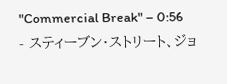"Commercial Break" – 0:56
- スティーブン・ストリート、ジョ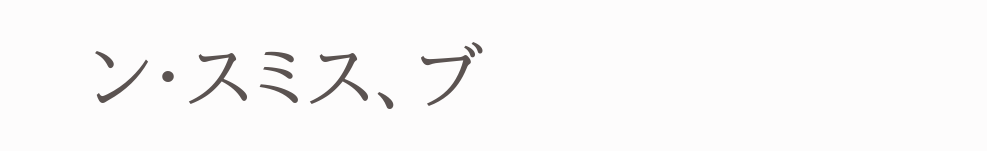ン・スミス、ブ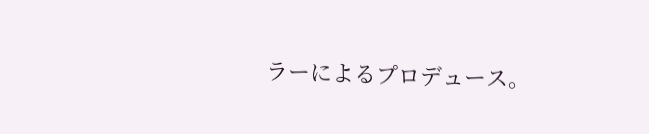ラーによるプロデュース。